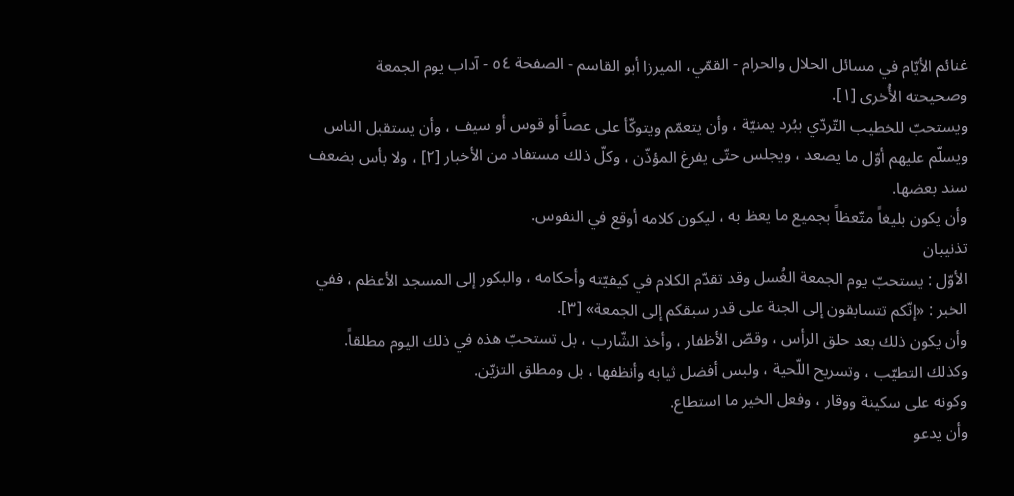غنائم الأيّام في مسائل الحلال والحرام - القمّي، الميرزا أبو القاسم - الصفحة ٥٤ - آداب يوم الجمعة
وصحيحته الأُخرى [١].
ويستحبّ للخطيب التّردّي ببُرد يمنيّة ، وأن يتعمّم ويتوكّأ على عصاً أو قوس أو سيف ، وأن يستقبل الناس ويسلّم عليهم أوّل ما يصعد ، ويجلس حتّى يفرغ المؤذّن ، وكلّ ذلك مستفاد من الأخبار [٢] ، ولا بأس بضعف سند بعضها.
وأن يكون بليغاً متّعظاً بجميع ما يعظ به ، ليكون كلامه أوقع في النفوس.
تذنيبان
الأوّل : يستحبّ يوم الجمعة الغُسل وقد تقدّم الكلام في كيفيّته وأحكامه ، والبكور إلى المسجد الأعظم ، ففي الخبر : «إنّكم تتسابقون إلى الجنة على قدر سبقكم إلى الجمعة» [٣].
وأن يكون ذلك بعد حلق الرأس ، وقصّ الأظفار ، وأخذ الشّارب ، بل تستحبّ هذه في ذلك اليوم مطلقاً.
وكذلك التطيّب ، وتسريح اللّحية ، ولبس أفضل ثيابه وأنظفها ، بل ومطلق التزيّن.
وكونه على سكينة ووقار ، وفعل الخير ما استطاع.
وأن يدعو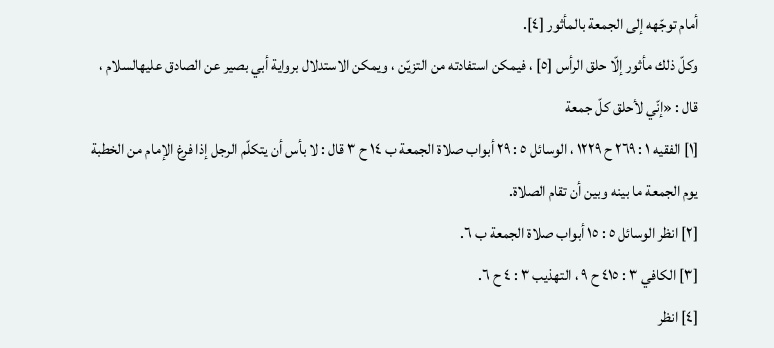أمام توجّهه إلى الجمعة بالمأثور [٤].
وكلّ ذلك مأثور إلّا حلق الرأس [٥] ، فيمكن استفادته من التزيّن ، ويمكن الاستدلال برواية أبي بصير عن الصادق عليهالسلام ، قال : «إنّي لأحلق كلّ جمعة
[١] الفقيه ١ : ٢٦٩ ح ١٢٢٩ ، الوسائل ٥ : ٢٩ أبواب صلاة الجمعة ب ١٤ ح ٣ قال : لا بأس أن يتكلّم الرجل إذا فرغ الإمام من الخطبة يوم الجمعة ما بينه وبين أن تقام الصلاة.
[٢] انظر الوسائل ٥ : ١٥ أبواب صلاة الجمعة ب ٦.
[٣] الكافي ٣ : ٤١٥ ح ٩ ، التهذيب ٣ : ٤ ح ٦.
[٤] انظر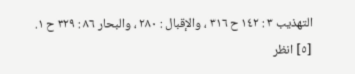التهذيب ٣ : ١٤٢ ح ٣١٦ ، والإقبال : ٢٨٠ ، والبحار ٨٦ : ٣٢٩ ح ١.
[٥] انظر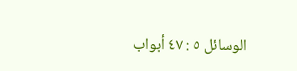الوسائل ٥ : ٤٧ أبواب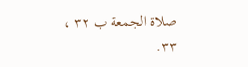صلاة الجمعة ب ٣٢ ، ٣٣.